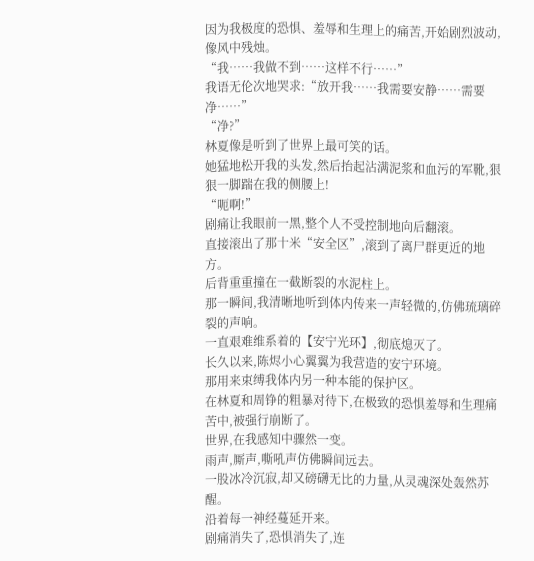因为我极度的恐惧、羞辱和生理上的痛苦,开始剧烈波动,像风中残烛。
“我……我做不到……这样不行……”
我语无伦次地哭求:“放开我……我需要安静……需要净……”
“净?”
林夏像是听到了世界上最可笑的话。
她猛地松开我的头发,然后抬起沾满泥浆和血污的军靴,狠狠一脚踹在我的侧腰上!
“呃啊!”
剧痛让我眼前一黑,整个人不受控制地向后翻滚。
直接滚出了那十米“安全区”,滚到了离尸群更近的地方。
后背重重撞在一截断裂的水泥柱上。
那一瞬间,我清晰地听到体内传来一声轻微的,仿佛琉璃碎裂的声响。
一直艰难维系着的【安宁光环】,彻底熄灭了。
长久以来,陈烬小心翼翼为我营造的安宁环境。
那用来束缚我体内另一种本能的保护区。
在林夏和周铮的粗暴对待下,在极致的恐惧羞辱和生理痛苦中,被强行崩断了。
世界,在我感知中骤然一变。
雨声,厮声,嘶吼声仿佛瞬间远去。
一股冰冷沉寂,却又磅礴无比的力量,从灵魂深处轰然苏醒。
沿着每一神经蔓延开来。
剧痛消失了,恐惧消失了,连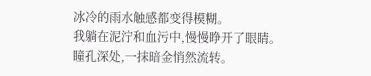冰冷的雨水触感都变得模糊。
我躺在泥泞和血污中,慢慢睁开了眼睛。
瞳孔深处,一抹暗金悄然流转。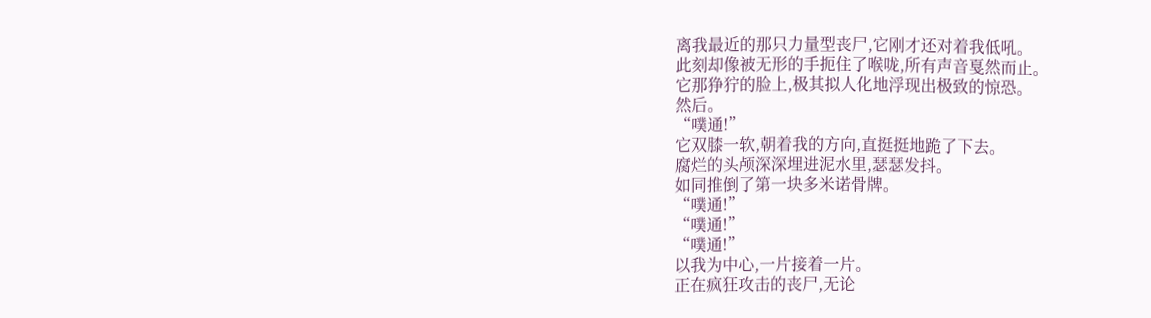离我最近的那只力量型丧尸,它刚才还对着我低吼。
此刻却像被无形的手扼住了喉咙,所有声音戛然而止。
它那狰狞的脸上,极其拟人化地浮现出极致的惊恐。
然后。
“噗通!”
它双膝一软,朝着我的方向,直挺挺地跪了下去。
腐烂的头颅深深埋进泥水里,瑟瑟发抖。
如同推倒了第一块多米诺骨牌。
“噗通!”
“噗通!”
“噗通!”
以我为中心,一片接着一片。
正在疯狂攻击的丧尸,无论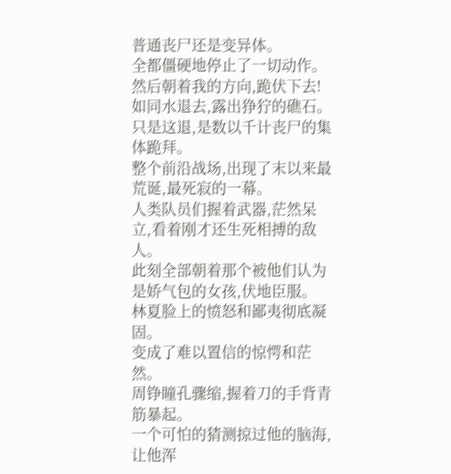普通丧尸还是变异体。
全都僵硬地停止了一切动作。
然后朝着我的方向,跪伏下去!
如同水退去,露出狰狞的礁石。
只是这退,是数以千计丧尸的集体跪拜。
整个前沿战场,出现了末以来最荒诞,最死寂的一幕。
人类队员们握着武器,茫然呆立,看着刚才还生死相搏的敌人。
此刻全部朝着那个被他们认为是娇气包的女孩,伏地臣服。
林夏脸上的愤怒和鄙夷彻底凝固。
变成了难以置信的惊愕和茫然。
周铮瞳孔骤缩,握着刀的手背青筋暴起。
一个可怕的猜测掠过他的脑海,让他浑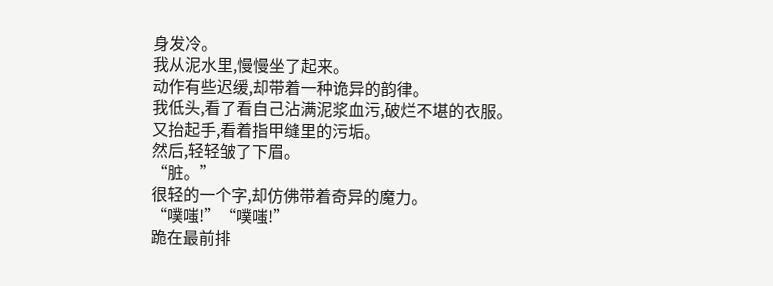身发冷。
我从泥水里,慢慢坐了起来。
动作有些迟缓,却带着一种诡异的韵律。
我低头,看了看自己沾满泥浆血污,破烂不堪的衣服。
又抬起手,看着指甲缝里的污垢。
然后,轻轻皱了下眉。
“脏。”
很轻的一个字,却仿佛带着奇异的魔力。
“噗嗤!”“噗嗤!”
跪在最前排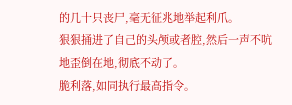的几十只丧尸,毫无征兆地举起利爪。
狠狠捅进了自己的头颅或者腔,然后一声不吭地歪倒在地,彻底不动了。
脆利落,如同执行最高指令。